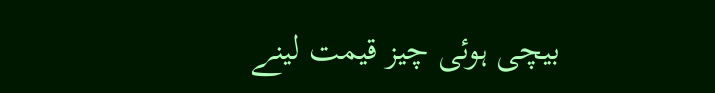بیچی ہوئی چیز قیمت لینے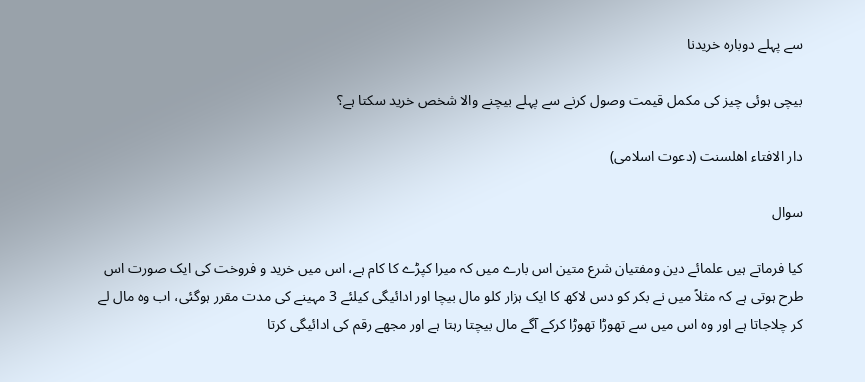سے پہلے دوبارہ خریدنا

بیچی ہوئی چیز کی مکمل قیمت وصول کرنے سے پہلے بیچنے والا شخص خرید سکتا ہے؟

دار الافتاء اھلسنت (دعوت اسلامی)

سوال

کیا فرماتے ہیں علمائے دین ومفتیان شرع متین اس بارے میں کہ میرا کپڑے کا کام ہے، اس میں خرید و فروخت کی ایک صورت اس طرح ہوتی ہے کہ مثلاً میں نے بکر کو دس لاکھ کا ایک ہزار کلو مال بیچا اور ادائیگی کیلئے 3 مہینے کی مدت مقرر ہوگئی، اب وہ مال لے کر چلاجاتا ہے اور وہ اس میں سے تھوڑا تھوڑا کرکے آگے مال بیچتا رہتا ہے اور مجھے رقم کی ادائیگی کرتا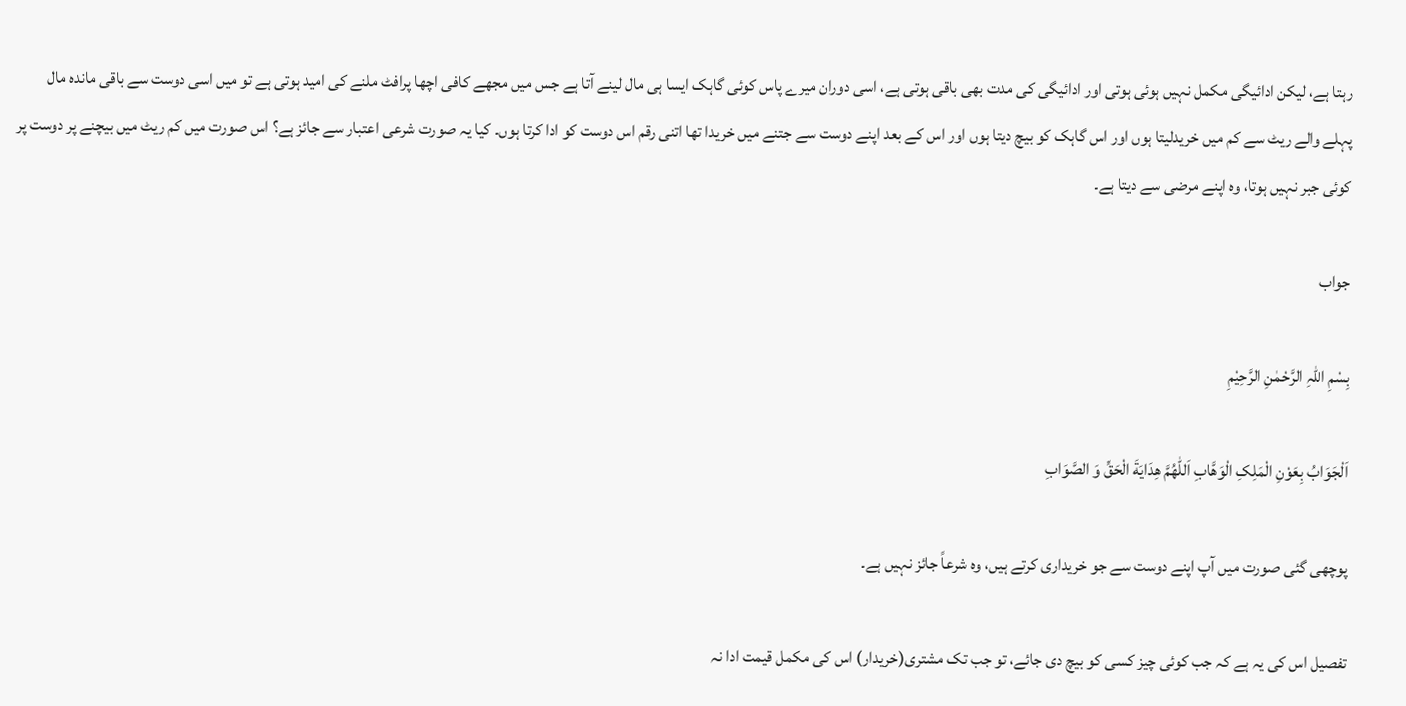رہتا ہے، لیکن ادائیگی مکمل نہیں ہوئی ہوتی اور ادائیگی کی مدت بھی باقی ہوتی ہے، اسی دوران میرے پاس کوئی گاہک ایسا ہی مال لینے آتا ہے جس میں مجھے کافی اچھا پرافٹ ملنے کی امید ہوتی ہے تو میں اسی دوست سے باقی ماندہ مال پہلے والے ریٹ سے کم میں خریدلیتا ہوں اور اس گاہک کو بیچ دیتا ہوں اور اس کے بعد اپنے دوست سے جتنے میں خریدا تھا اتنی رقم اس دوست کو ادا کرتا ہوں۔ كيا یہ صورت شرعی اعتبار سے جائز ہے؟ اس صورت میں کم ریٹ میں بیچنے پر دوست پر کوئی جبر نہیں ہوتا، وہ اپنے مرضی سے دیتا ہے۔

جواب

بِسْمِ اللہِ الرَّحْمٰنِ الرَّحِيْمِ

اَلْجَوَابُ بِعَوْنِ الْمَلِکِ الْوَھَّابِ اَللّٰھُمَّ ھِدَايَةَ الْحَقِّ وَ الصَّوَابِ

پوچھی گئی صورت میں آپ اپنے دوست سے جو خریداری کرتے ہیں، وہ شرعاً جائز نہیں ہے۔

تفصیل اس کی یہ ہے کہ جب کوئی چیز کسی کو بیچ دی جائے، تو جب تک مشتری(خریدار) اس کی مکمل قیمت ادا نہ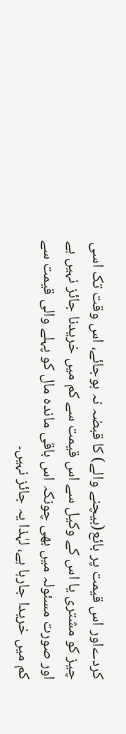کردےاور اس قیمت پر بائع(بیچنے والے) کا قبضہ نہ ہوجائے، اس وقت تک اسی چیز کو مشتری یا اس کے وکیل سے اس قیمت سے کم میں خریدنا جائز نہیں ہے اور صورت مسئولہ میں بھی چونکہ اس باقی ماندہ مال کو پہلے والی قیمت سے کم میں خریدا جارہا ہے، لہٰذا یہ جائز نہیں۔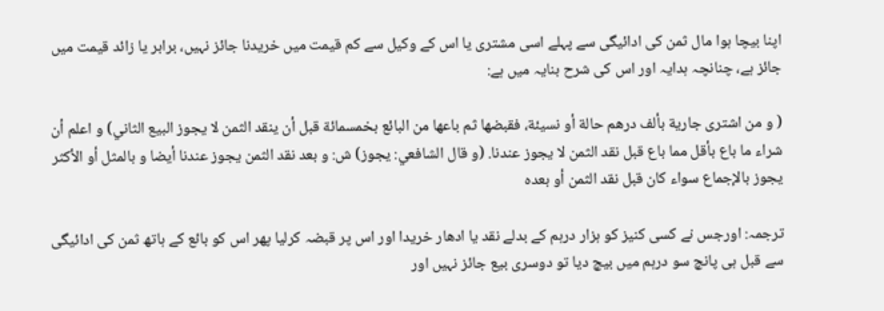اپنا بیچا ہوا مال ثمن کی ادائیگی سے پہلے اسی مشتری یا اس کے وکیل سے کم قیمت میں خریدنا جائز نہیں، برابر یا زائد قیمت میں جائز ہے، چنانچہ ہدایہ اور اس کی شرح بنایہ میں ہے:

( و من اشترى جارية بألف درهم حالة أو نسيئة، فقبضها ثم باعها من البائع بخمسمائة قبل أن ينقد الثمن لا يجوز البيع الثاني) و اعلم أن شراء ما باع بأقل مما باع قبل نقد الثمن لا يجوز عندنا. (و قال الشافعي: يجوز) ش: و بعد نقد الثمن يجوز عندنا أيضا و بالمثل أو الأكثر يجوز بالإجماع سواء كان قبل نقد الثمن أو بعده

ترجمہ: اورجس نے کسی کنیز کو ہزار درہم کے بدلے نقد یا ادھار خریدا اور اس پر قبضہ کرلیا پھر اس کو بائع کے ہاتھ ثمن کی ادائیگی سے قبل ہی پانچ سو درہم میں بیچ دیا تو دوسری بیع جائز نہیں اور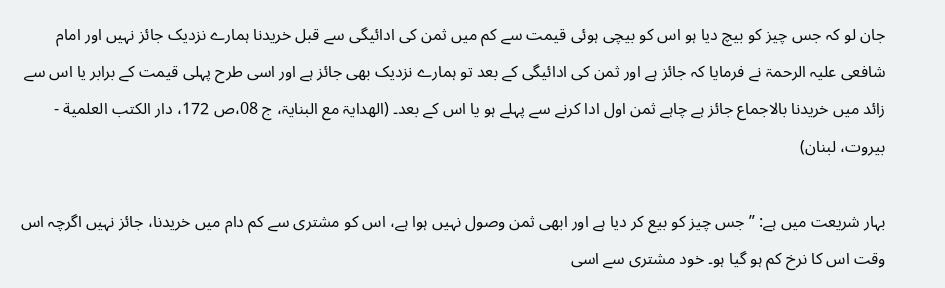جان لو کہ جس چیز کو بیچ دیا ہو اس کو بیچی ہوئی قیمت سے کم میں ثمن کی ادائیگی سے قبل خریدنا ہمارے نزدیک جائز نہیں اور امام شافعی علیہ الرحمۃ نے فرمایا کہ جائز ہے اور ثمن کی ادائیگی کے بعد تو ہمارے نزدیک بھی جائز ہے اور اسی طرح پہلی قیمت کے برابر یا اس سے زائد میں خریدنا بالاجماع جائز ہے چاہے ثمن اول ادا كرنے سے پہلے ہو یا اس کے بعد۔ (الھدایۃ مع البنایۃ، ج 08،ص 172، دار الكتب العلمية - بيروت، لبنان)

بہار شریعت میں ہے: ”جس چیز کو بیع کر دیا ہے اور ابھی ثمن وصول نہیں ہوا ہے، اس کو مشتری سے کم دام میں خریدنا، جائز نہیں اگرچہ اس وقت اس کا نرخ کم ہو گیا ہو۔ خود مشتری سے اسی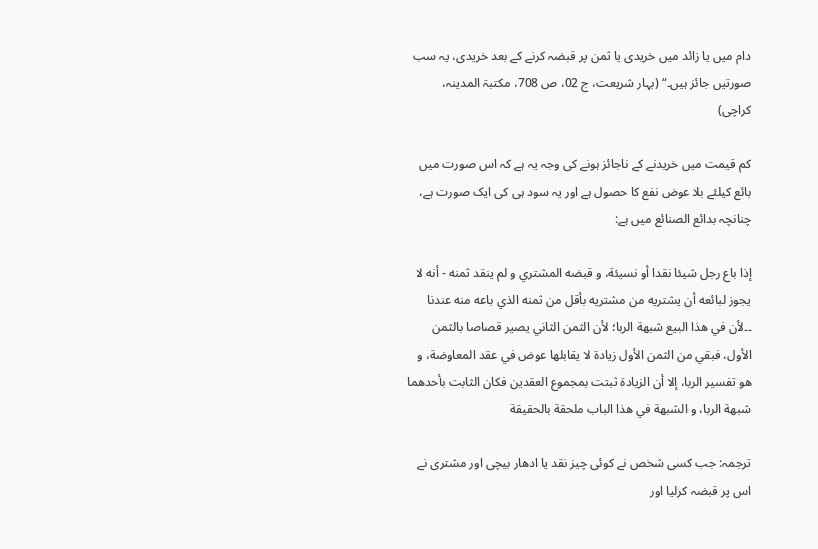دام میں یا زائد میں خریدی یا ثمن پر قبضہ کرنے کے بعد خریدی، یہ سب صورتیں جائز ہیں۔“ (بہار شریعت، ج 02، ص 708، مکتبۃ المدینہ، کراچی)

کم قیمت میں خریدنے کے ناجائز ہونے کی وجہ یہ ہے کہ اس صورت میں بائع کیلئے بلا عوض نفع کا حصول ہے اور یہ سود ہی کی ایک صورت ہے، چنانچہ بدائع الصنائع میں ہے:

إذا باع رجل شيئا نقدا أو نسيئة، و قبضه المشتري و لم ينقد ثمنه - أنه لا يجوز لبائعه أن يشتريه من مشتريه بأقل من ثمنه الذي باعه منه عندنا ۔۔لأن في هذا البيع شبهة الربا؛ لأن الثمن الثاني يصير قصاصا بالثمن الأول، فبقي من الثمن الأول زيادة لا يقابلها عوض في عقد المعاوضة، و هو تفسير الربا، إلا أن الزيادة ثبتت بمجموع العقدين فكان الثابت بأحدهما شبهة الربا، و الشبهة في هذا الباب ملحقة بالحقيقة

ترجمہ: جب کسی شخص نے کوئی چیز نقد یا ادھار بیچی اور مشتری نے اس پر قبضہ کرلیا اور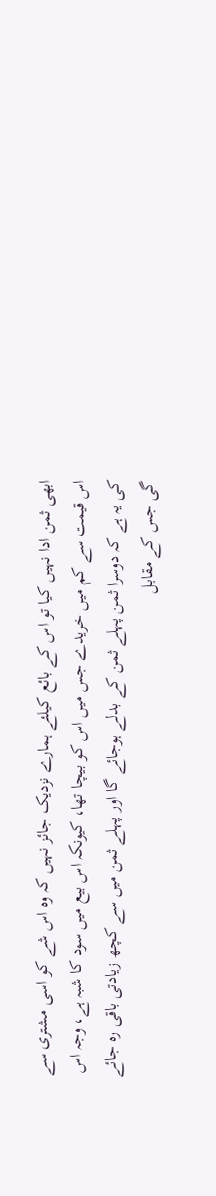ابھی ثمن ادا نہیں کیا تو اس کے بائع کیلئے ہمارے نزدیک جائز نہیں کہ وہ اس شے کو اسی مشتری سے اس قیمت سے کم میں خریدے جس میں اس کو بیچا تھا، کیونکہ اس بیع میں سود کا شبہ ہے، وجہ اس کی یہ ہے کہ دوسرا ثمن پہلے ثمن کے بدلے ہوجائے گا اور پہلے ثمن میں سے کچھ زیادتی باقی رہ جائے گی جس کے مقابل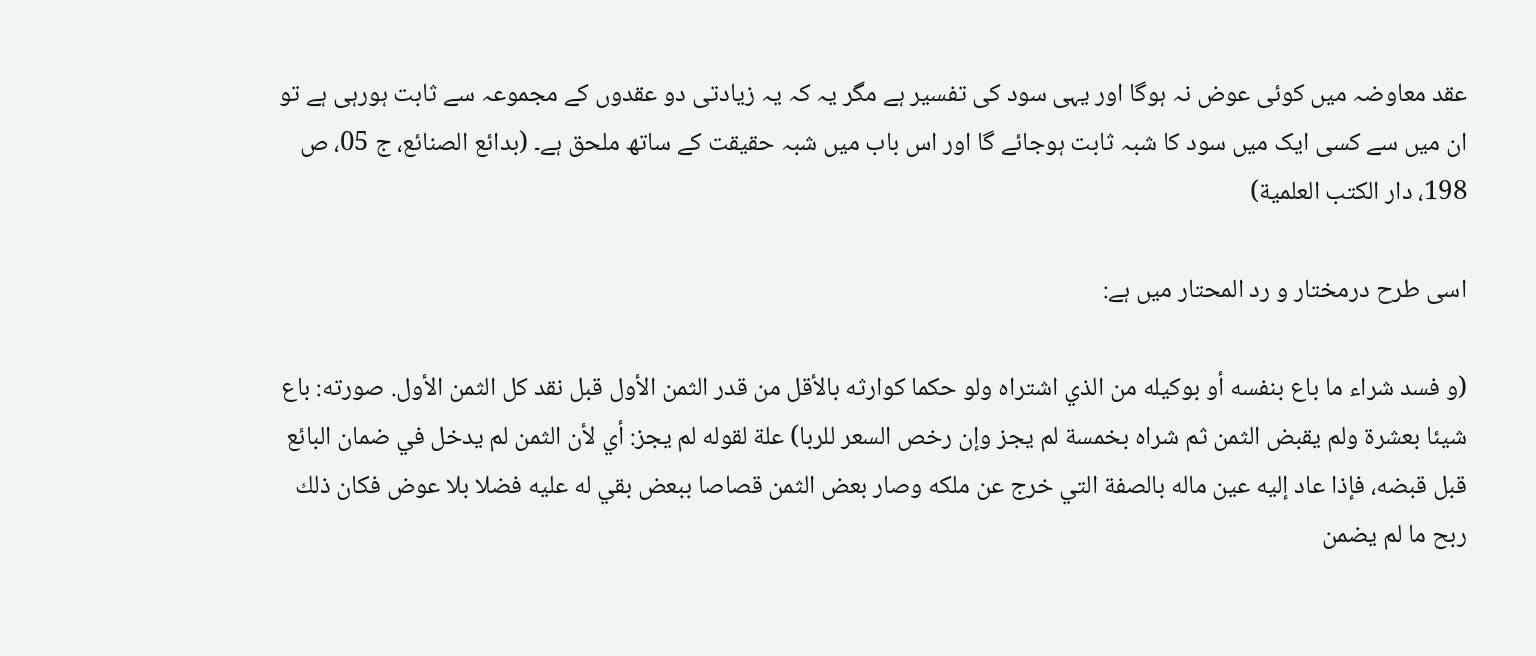عقد معاوضہ میں کوئی عوض نہ ہوگا اور یہی سود کی تفسیر ہے مگر یہ کہ یہ زیادتی دو عقدوں کے مجموعہ سے ثابت ہورہی ہے تو ان میں سے کسی ایک میں سود کا شبہ ثابت ہوجائے گا اور اس باب میں شبہ حقیقت کے ساتھ ملحق ہے۔ (بدائع الصنائع، ج 05، ص 198، دار الكتب العلمية)

اسی طرح درمختار و رد المحتار میں ہے:

(و فسد شراء ما باع بنفسه أو بوكيله من الذي اشتراه ولو حكما كوارثه بالأقل من قدر الثمن الأول قبل نقد كل الثمن الأول. صورته: باع شيئا بعشرة ولم يقبض الثمن ثم شراه بخمسة لم يجز وإن رخص السعر للربا) علة لقوله لم يجز: أي لأن الثمن لم يدخل في ضمان البائع قبل قبضه، فإذا عاد إليه عين ماله بالصفة التي خرج عن ملكه وصار بعض الثمن قصاصا ببعض بقي له عليه فضلا بلا عوض فكان ذلك ربح ما لم يضمن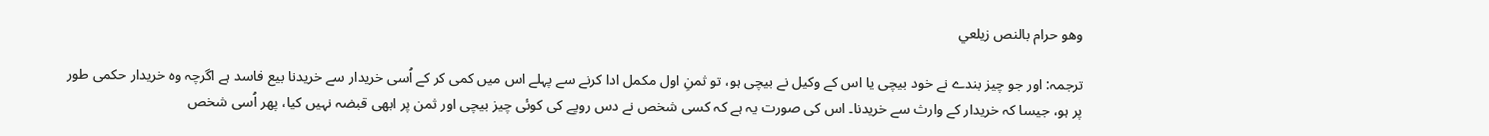وهو حرام بالنص زيلعي

ترجمہ: اور جو چیز بندے نے خود بیچی یا اس کے وکیل نے بیچی ہو، تو ثمنِ اول مکمل ادا کرنے سے پہلے اس میں کمی کر کے اُسی خریدار سے خریدنا بیع فاسد ہے اگرچہ وہ خریدار حکمی طور پر ہو، جیسا کہ خریدار کے وارث سے خریدنا۔ اس کی صورت یہ ہے کہ کسی شخص نے دس روپے کی کوئی چیز بیچی اور ثمن پر ابھی قبضہ نہیں کیا، پھر اُسی شخص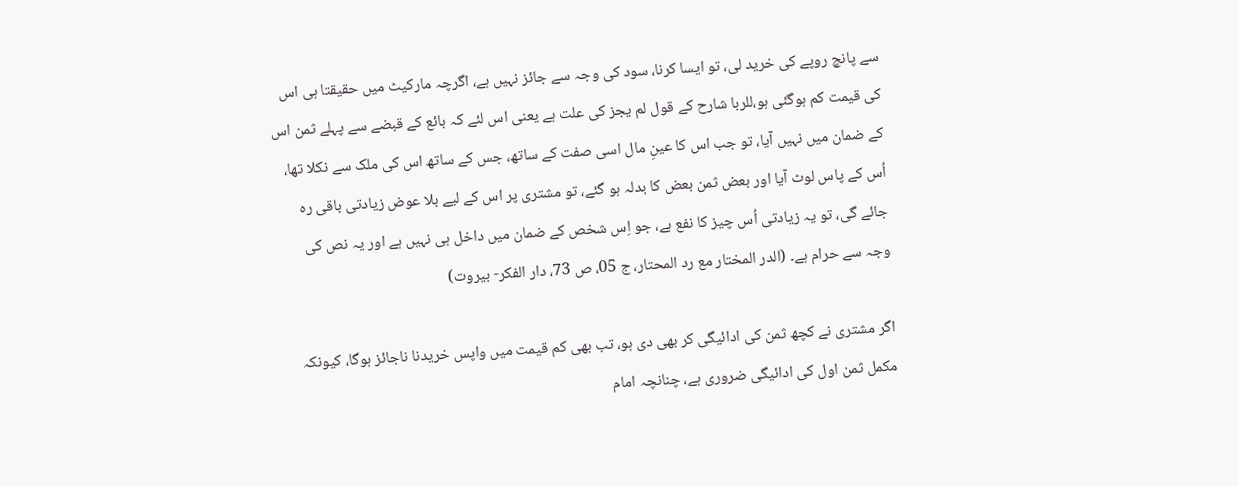سے پانچ روپے کی خرید لی، تو ایسا کرنا، سود کی وجہ سے جائز نہیں ہے، اگرچہ مارکیٹ میں حقیقتا ہی اس کی قیمت کم ہوگئی ہو،للربا شارح کے قول لم یجز کی علت ہے یعنی اس لئے کہ بائع کے قبضے سے پہلے ثمن اس کے ضمان میں نہیں آیا، تو جب اس کا عینِ مال اسی صفت کے ساتھ، جس کے ساتھ اس کی ملک سے نکلا تھا، اُس کے پاس لوٹ آیا اور بعض ثمن بعض کا بدلہ ہو گئے، تو مشتری پر اس کے لیے بلا عوض زیادتی باقی رہ جائے گی، تو یہ زیادتی اُس چیز کا نفع ہے، جو اِس شخص کے ضمان میں داخل ہی نہیں ہے اور یہ نص کی وجہ سے حرام ہے۔ (الدر المختار مع رد المحتار، ج 05، ص 73، دار الفكر- بيروت)

اگر مشتری نے کچھ ثمن کی ادائیگی کر بھی دی ہو، تب بھی کم قیمت میں واپس خریدنا ناجائز ہوگا، کیونکہ مکمل ثمن اول کی ادائیگی ضروری ہے، چنانچہ امام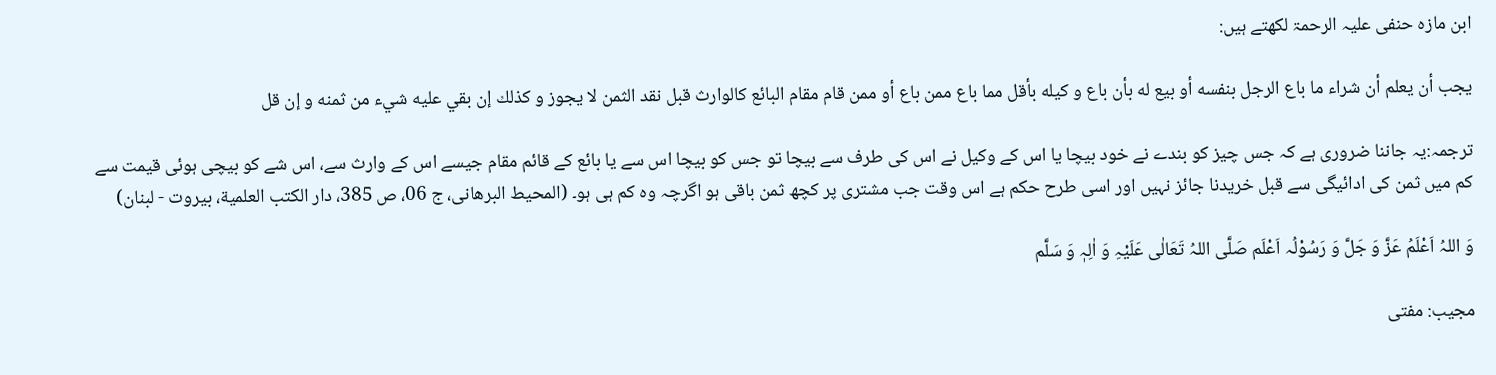ابن مازہ حنفی علیہ الرحمۃ لکھتے ہیں:

يجب أن يعلم أن شراء ما باع الرجل بنفسه أو بيع له بأن باع و كيله بأقل مما باع ممن باع أو ممن قام مقام البائع كالوارث قبل نقد الثمن لا يجوز و كذلك إن بقي عليه شيء من ثمنه و إن قل

ترجمہ:یہ جاننا ضروری ہے کہ جس چیز کو بندے نے خود بیچا یا اس کے وکیل نے اس کی طرف سے بیچا تو جس کو بیچا اس سے یا بائع کے قائم مقام جیسے اس کے وارث سے، اس شے کو بیچی ہوئی قیمت سے کم میں ثمن کی ادائیگی سے قبل خریدنا جائز نہیں اور اسی طرح حکم ہے اس وقت جب مشتری پر کچھ ثمن باقی ہو اگرچہ وہ کم ہی ہو۔ (المحیط البرھانی، ج 06، ص 385، دار الكتب العلمية، بيروت - لبنان)

وَ اللہُ اَعْلَمُ عَزَّ وَ جَلَّ وَ رَسُوْلُہ اَعْلَم صَلَّی اللہُ تَعَالٰی عَلَیْہِ وَ اٰلِہٖ وَ سَلَّم

مجیب: مفتی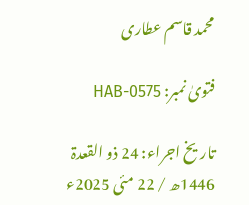محمد قاسم عطاری

فتویٰ نمبر: HAB-0575

تاریخ اجراء: 24 ذو القعدۃ 1446ھ / 22 مئی 2025ء